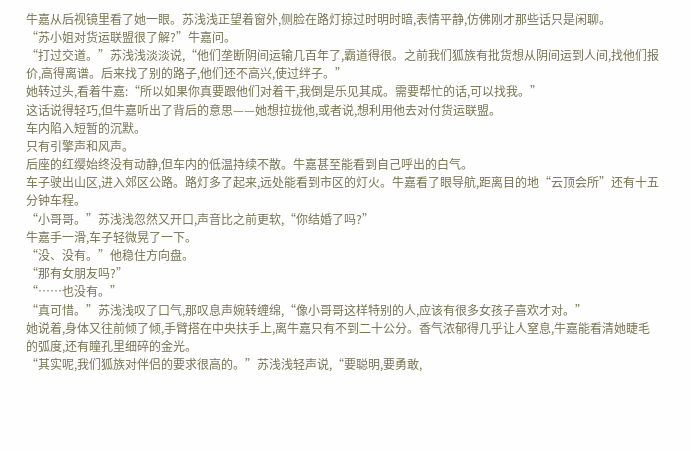牛嘉从后视镜里看了她一眼。苏浅浅正望着窗外,侧脸在路灯掠过时明时暗,表情平静,仿佛刚才那些话只是闲聊。
“苏小姐对货运联盟很了解?”牛嘉问。
“打过交道。”苏浅浅淡淡说,“他们垄断阴间运输几百年了,霸道得很。之前我们狐族有批货想从阴间运到人间,找他们报价,高得离谱。后来找了别的路子,他们还不高兴,使过绊子。”
她转过头,看着牛嘉:“所以如果你真要跟他们对着干,我倒是乐见其成。需要帮忙的话,可以找我。”
这话说得轻巧,但牛嘉听出了背后的意思——她想拉拢他,或者说,想利用他去对付货运联盟。
车内陷入短暂的沉默。
只有引擎声和风声。
后座的红缨始终没有动静,但车内的低温持续不散。牛嘉甚至能看到自己呼出的白气。
车子驶出山区,进入郊区公路。路灯多了起来,远处能看到市区的灯火。牛嘉看了眼导航,距离目的地“云顶会所”还有十五分钟车程。
“小哥哥。”苏浅浅忽然又开口,声音比之前更软,“你结婚了吗?”
牛嘉手一滑,车子轻微晃了一下。
“没、没有。”他稳住方向盘。
“那有女朋友吗?”
“……也没有。”
“真可惜。”苏浅浅叹了口气,那叹息声婉转缠绵,“像小哥哥这样特别的人,应该有很多女孩子喜欢才对。”
她说着,身体又往前倾了倾,手臂搭在中央扶手上,离牛嘉只有不到二十公分。香气浓郁得几乎让人窒息,牛嘉能看清她睫毛的弧度,还有瞳孔里细碎的金光。
“其实呢,我们狐族对伴侣的要求很高的。”苏浅浅轻声说,“要聪明,要勇敢,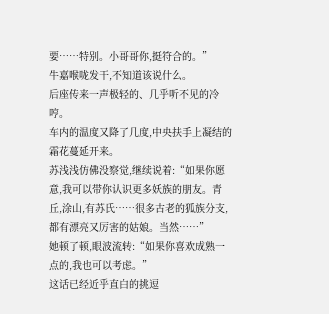要……特别。小哥哥你,挺符合的。”
牛嘉喉咙发干,不知道该说什么。
后座传来一声极轻的、几乎听不见的冷哼。
车内的温度又降了几度,中央扶手上凝结的霜花蔓延开来。
苏浅浅仿佛没察觉,继续说着:“如果你愿意,我可以带你认识更多妖族的朋友。青丘,涂山,有苏氏……很多古老的狐族分支,都有漂亮又厉害的姑娘。当然……”
她顿了顿,眼波流转:“如果你喜欢成熟一点的,我也可以考虑。”
这话已经近乎直白的挑逗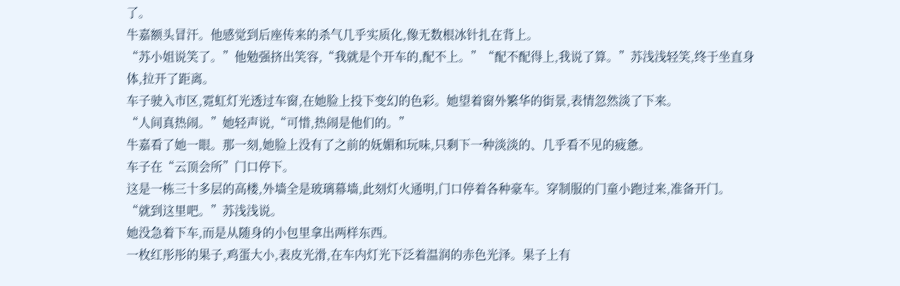了。
牛嘉额头冒汗。他感觉到后座传来的杀气几乎实质化,像无数根冰针扎在背上。
“苏小姐说笑了。”他勉强挤出笑容,“我就是个开车的,配不上。”“配不配得上,我说了算。”苏浅浅轻笑,终于坐直身体,拉开了距离。
车子驶入市区,霓虹灯光透过车窗,在她脸上投下变幻的色彩。她望着窗外繁华的街景,表情忽然淡了下来。
“人间真热闹。”她轻声说,“可惜,热闹是他们的。”
牛嘉看了她一眼。那一刻,她脸上没有了之前的妩媚和玩味,只剩下一种淡淡的、几乎看不见的疲惫。
车子在“云顶会所”门口停下。
这是一栋三十多层的高楼,外墙全是玻璃幕墙,此刻灯火通明,门口停着各种豪车。穿制服的门童小跑过来,准备开门。
“就到这里吧。”苏浅浅说。
她没急着下车,而是从随身的小包里拿出两样东西。
一枚红彤彤的果子,鸡蛋大小,表皮光滑,在车内灯光下泛着温润的赤色光泽。果子上有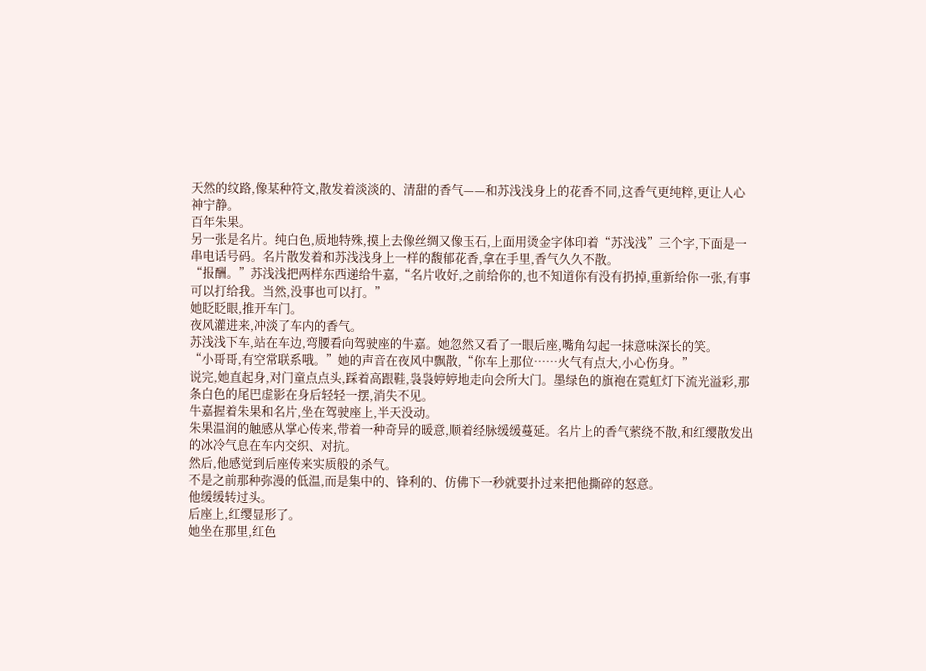天然的纹路,像某种符文,散发着淡淡的、清甜的香气——和苏浅浅身上的花香不同,这香气更纯粹,更让人心神宁静。
百年朱果。
另一张是名片。纯白色,质地特殊,摸上去像丝绸又像玉石,上面用烫金字体印着“苏浅浅”三个字,下面是一串电话号码。名片散发着和苏浅浅身上一样的馥郁花香,拿在手里,香气久久不散。
“报酬。”苏浅浅把两样东西递给牛嘉,“名片收好,之前给你的,也不知道你有没有扔掉,重新给你一张,有事可以打给我。当然,没事也可以打。”
她眨眨眼,推开车门。
夜风灌进来,冲淡了车内的香气。
苏浅浅下车,站在车边,弯腰看向驾驶座的牛嘉。她忽然又看了一眼后座,嘴角勾起一抹意味深长的笑。
“小哥哥,有空常联系哦。”她的声音在夜风中飘散,“你车上那位……火气有点大,小心伤身。”
说完,她直起身,对门童点点头,踩着高跟鞋,袅袅婷婷地走向会所大门。墨绿色的旗袍在霓虹灯下流光溢彩,那条白色的尾巴虚影在身后轻轻一摆,消失不见。
牛嘉握着朱果和名片,坐在驾驶座上,半天没动。
朱果温润的触感从掌心传来,带着一种奇异的暖意,顺着经脉缓缓蔓延。名片上的香气萦绕不散,和红缨散发出的冰冷气息在车内交织、对抗。
然后,他感觉到后座传来实质般的杀气。
不是之前那种弥漫的低温,而是集中的、锋利的、仿佛下一秒就要扑过来把他撕碎的怒意。
他缓缓转过头。
后座上,红缨显形了。
她坐在那里,红色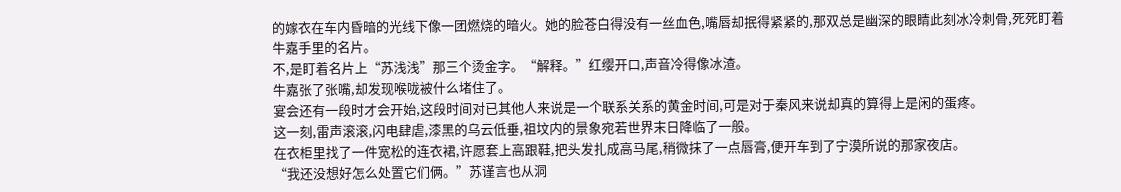的嫁衣在车内昏暗的光线下像一团燃烧的暗火。她的脸苍白得没有一丝血色,嘴唇却抿得紧紧的,那双总是幽深的眼睛此刻冰冷刺骨,死死盯着牛嘉手里的名片。
不,是盯着名片上“苏浅浅”那三个烫金字。“解释。”红缨开口,声音冷得像冰渣。
牛嘉张了张嘴,却发现喉咙被什么堵住了。
宴会还有一段时才会开始,这段时间对已其他人来说是一个联系关系的黄金时间,可是对于秦风来说却真的算得上是闲的蛋疼。
这一刻,雷声滚滚,闪电肆虐,漆黑的乌云低垂,祖坟内的景象宛若世界末日降临了一般。
在衣柜里找了一件宽松的连衣裙,许愿套上高跟鞋,把头发扎成高马尾,稍微抹了一点唇膏,便开车到了宁漠所说的那家夜店。
“我还没想好怎么处置它们俩。”苏谨言也从洞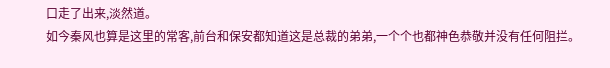口走了出来,淡然道。
如今秦风也算是这里的常客,前台和保安都知道这是总裁的弟弟,一个个也都神色恭敬并没有任何阻拦。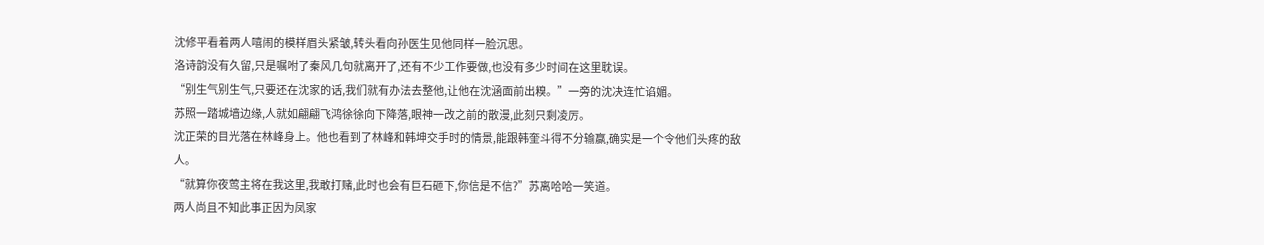沈修平看着两人嘻闹的模样眉头紧皱,转头看向孙医生见他同样一脸沉思。
洛诗韵没有久留,只是嘱咐了秦风几句就离开了,还有不少工作要做,也没有多少时间在这里耽误。
“别生气别生气,只要还在沈家的话,我们就有办法去整他,让他在沈涵面前出糗。”一旁的沈决连忙谄媚。
苏照一踏城墙边缘,人就如翩翩飞鸿徐徐向下降落,眼神一改之前的散漫,此刻只剩凌厉。
沈正荣的目光落在林峰身上。他也看到了林峰和韩坤交手时的情景,能跟韩奎斗得不分输赢,确实是一个令他们头疼的敌人。
“就算你夜莺主将在我这里,我敢打赌,此时也会有巨石砸下,你信是不信?”苏离哈哈一笑道。
两人尚且不知此事正因为凤家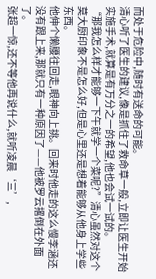而处于危险中,随时有送命的可能。
清心听了医生的建议,像是抓住了救命草一般,立即让医生开始实施手术,就算是有万分之一的希望,他也会试一试的。
“那我怎么样才能够一下午就学一个菜呢?”清心虽然对这个莫大厨印象不是怎么好,但是心里还是想着能够从他身上学些东西。
他伸个懒腰往回走,眼神向上挑。回来时他走的这么慢李涵还没有跟上来,那就只有一种原因了——他被罗云撂倒在外面了。
张超一惊,还不等他再说什么,就听凌晨‘三’,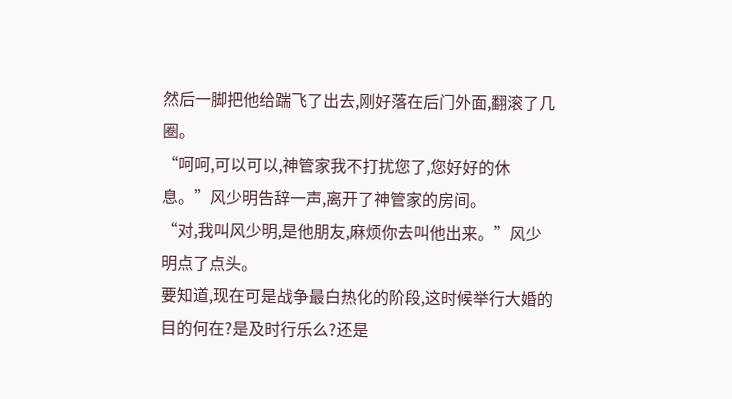然后一脚把他给踹飞了出去,刚好落在后门外面,翻滚了几圈。
“呵呵,可以可以,神管家我不打扰您了,您好好的休息。”风少明告辞一声,离开了神管家的房间。
“对,我叫风少明,是他朋友,麻烦你去叫他出来。”风少明点了点头。
要知道,现在可是战争最白热化的阶段,这时候举行大婚的目的何在?是及时行乐么?还是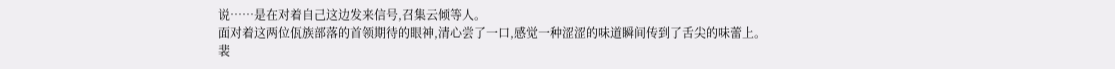说……是在对着自己这边发来信号,召集云倾等人。
面对着这两位佤族部落的首领期待的眼神,清心尝了一口,感觉一种涩涩的味道瞬间传到了舌尖的味蕾上。
裴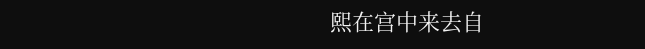熙在宫中来去自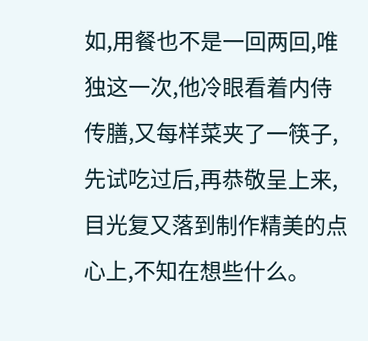如,用餐也不是一回两回,唯独这一次,他冷眼看着内侍传膳,又每样菜夹了一筷子,先试吃过后,再恭敬呈上来,目光复又落到制作精美的点心上,不知在想些什么。